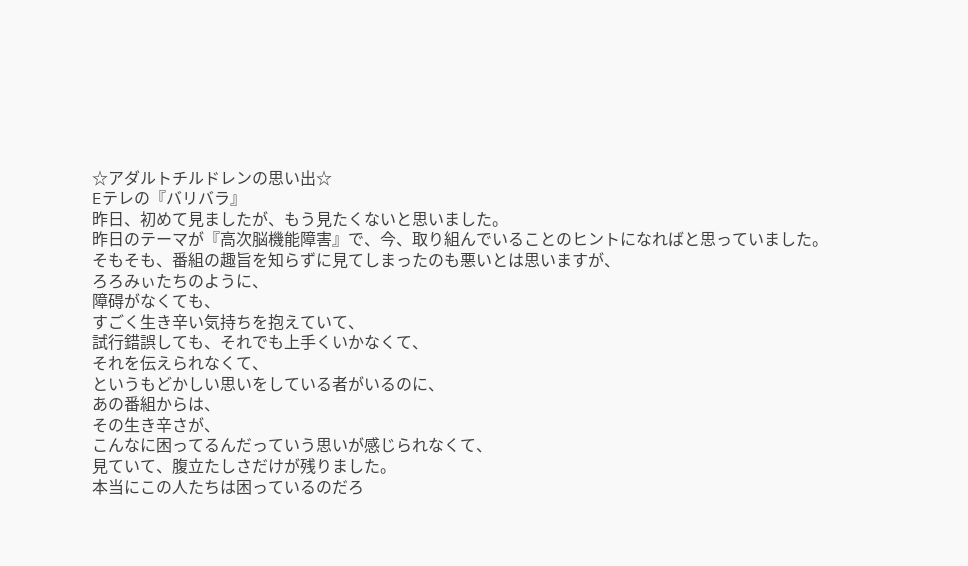☆アダルトチルドレンの思い出☆
Eテレの『バリバラ』
昨日、初めて見ましたが、もう見たくないと思いました。
昨日のテーマが『高次脳機能障害』で、今、取り組んでいることのヒントになればと思っていました。
そもそも、番組の趣旨を知らずに見てしまったのも悪いとは思いますが、
ろろみぃたちのように、
障碍がなくても、
すごく生き辛い気持ちを抱えていて、
試行錯誤しても、それでも上手くいかなくて、
それを伝えられなくて、
というもどかしい思いをしている者がいるのに、
あの番組からは、
その生き辛さが、
こんなに困ってるんだっていう思いが感じられなくて、
見ていて、腹立たしさだけが残りました。
本当にこの人たちは困っているのだろ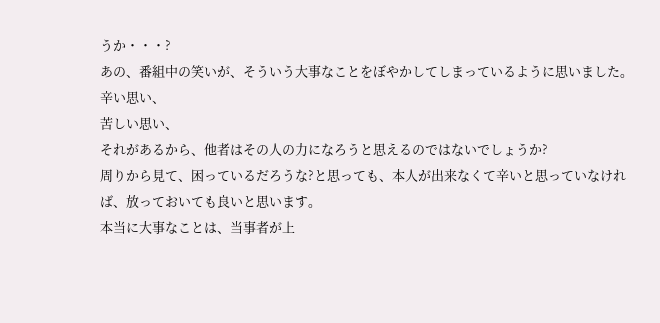うか・・・?
あの、番組中の笑いが、そういう大事なことをぼやかしてしまっているように思いました。
辛い思い、
苦しい思い、
それがあるから、他者はその人の力になろうと思えるのではないでしょうか?
周りから見て、困っているだろうな?と思っても、本人が出来なくて辛いと思っていなければ、放っておいても良いと思います。
本当に大事なことは、当事者が上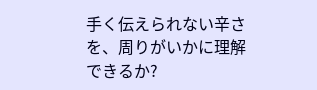手く伝えられない辛さを、周りがいかに理解できるか?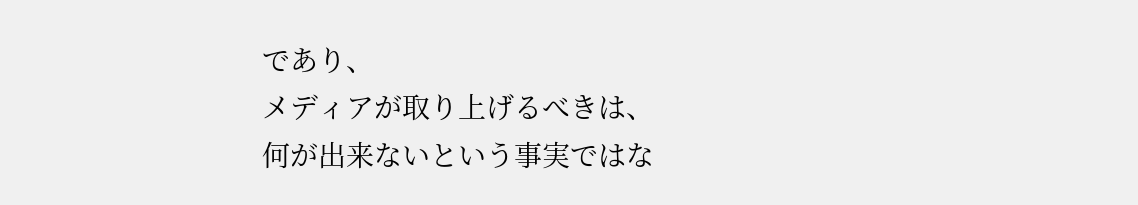であり、
メディアが取り上げるべきは、
何が出来ないという事実ではな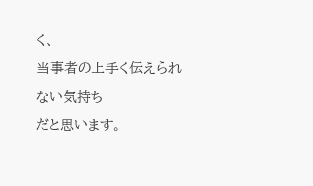く、
当事者の上手く伝えられない気持ち
だと思います。